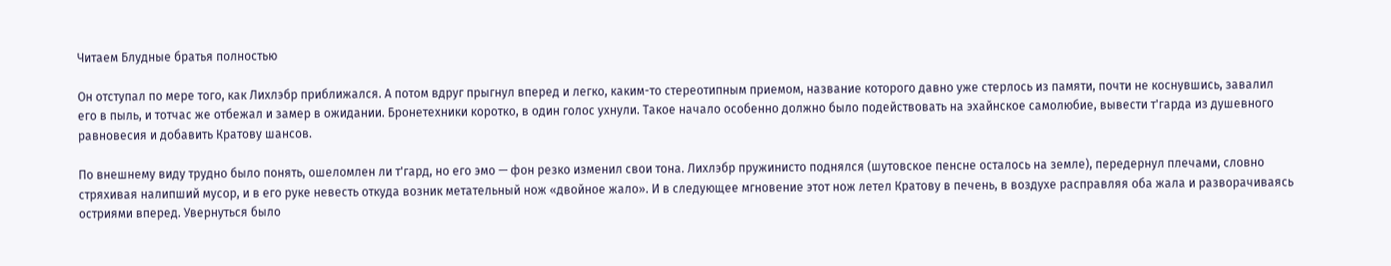Читаем Блудные братья полностью

Он отступал по мере того, как Лихлэбр приближался. А потом вдруг прыгнул вперед и легко, каким-то стереотипным приемом, название которого давно уже стерлось из памяти, почти не коснувшись, завалил его в пыль, и тотчас же отбежал и замер в ожидании. Бронетехники коротко, в один голос ухнули. Такое начало особенно должно было подействовать на эхайнское самолюбие, вывести т'гарда из душевного равновесия и добавить Кратову шансов.

По внешнему виду трудно было понять, ошеломлен ли т'гард, но его эмо — фон резко изменил свои тона. Лихлэбр пружинисто поднялся (шутовское пенсне осталось на земле), передернул плечами, словно стряхивая налипший мусор, и в его руке невесть откуда возник метательный нож «двойное жало». И в следующее мгновение этот нож летел Кратову в печень, в воздухе расправляя оба жала и разворачиваясь остриями вперед. Увернуться было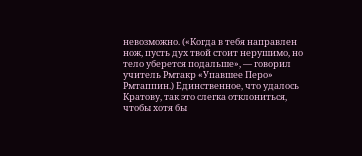невозможно. («Когда в тебя направлен нож, пусть дух твой стоит нерушимо, но тело уберется подальше», — говорил учитель Рмтакр «Упавшее Перо» Рмтаппин.) Единственное, что удалось Кратову, так это слегка отклониться, чтобы хотя бы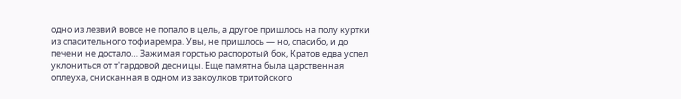одно из лезвий вовсе не попало в цель, а другое пришлось на полу куртки из спасительного тофиаремра. Увы, не пришлось — но, спасибо, и до печени не достало… Зажимая горстью распоротый бок, Кратов едва успел уклониться от т'гардовой десницы. Еще памятна была царственная оплеуха, снисканная в одном из закоулков тритойского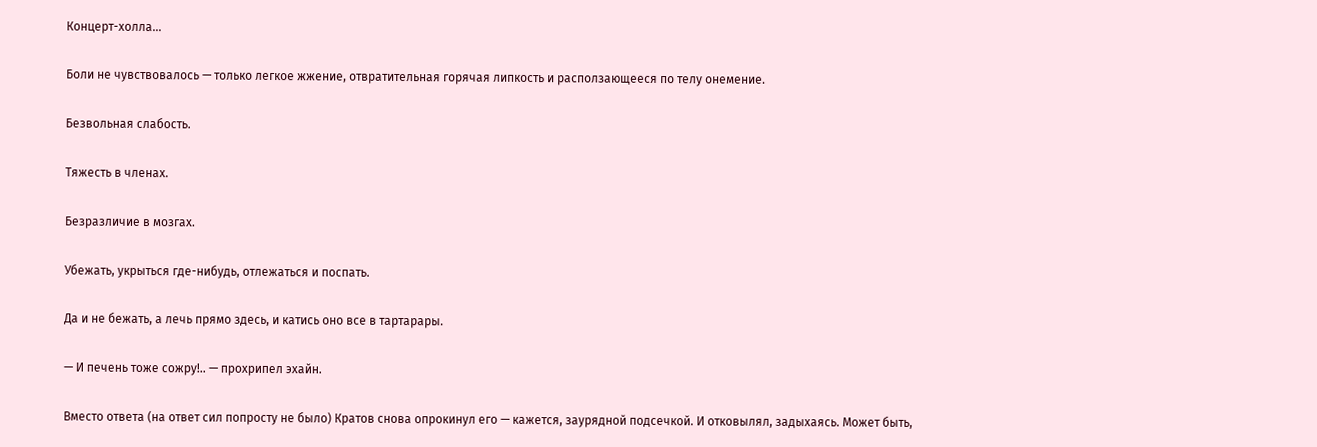Концерт-холла…

Боли не чувствовалось — только легкое жжение, отвратительная горячая липкость и расползающееся по телу онемение.

Безвольная слабость.

Тяжесть в членах.

Безразличие в мозгах.

Убежать, укрыться где-нибудь, отлежаться и поспать.

Да и не бежать, а лечь прямо здесь, и катись оно все в тартарары.

— И печень тоже сожру!.. — прохрипел эхайн.

Вместо ответа (на ответ сил попросту не было) Кратов снова опрокинул его — кажется, заурядной подсечкой. И отковылял, задыхаясь. Может быть,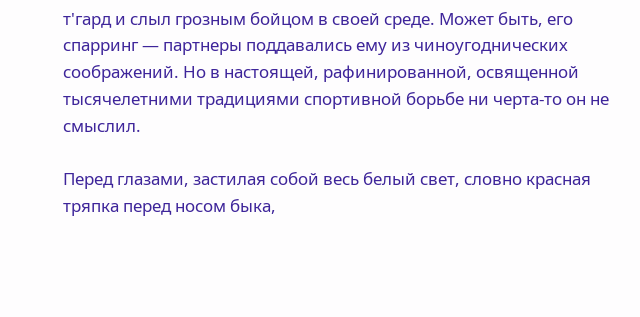т'гард и слыл грозным бойцом в своей среде. Может быть, его спарринг — партнеры поддавались ему из чиноугоднических соображений. Но в настоящей, рафинированной, освященной тысячелетними традициями спортивной борьбе ни черта-то он не смыслил.

Перед глазами, застилая собой весь белый свет, словно красная тряпка перед носом быка,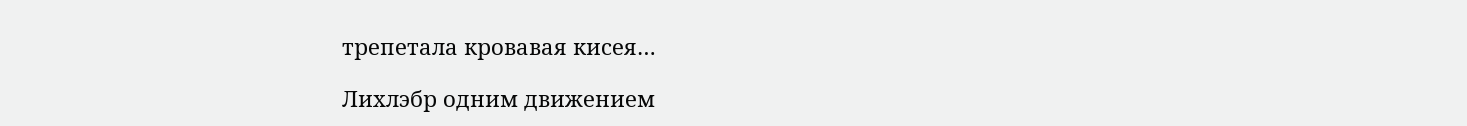трепетала кровавая кисея…

Лихлэбр одним движением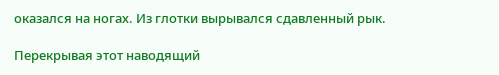оказался на ногах. Из глотки вырывался сдавленный рык.

Перекрывая этот наводящий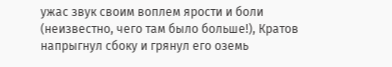ужас звук своим воплем ярости и боли (неизвестно, чего там было больше!), Кратов напрыгнул сбоку и грянул его оземь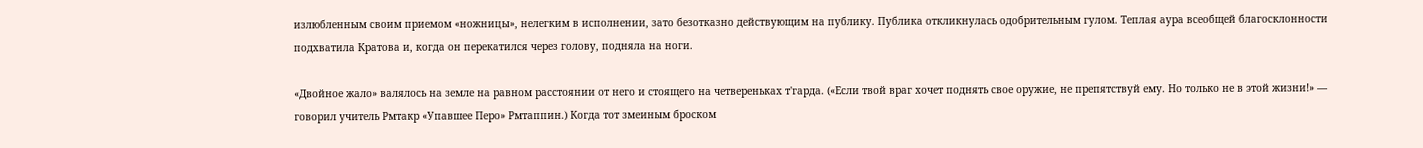излюбленным своим приемом «ножницы», нелегким в исполнении, зато безотказно действующим на публику. Публика откликнулась одобрительным гулом. Теплая аура всеобщей благосклонности подхватила Кратова и, когда он перекатился через голову, подняла на ноги.

«Двойное жало» валялось на земле на равном расстоянии от него и стоящего на четвереньках т'гарда. («Если твой враг хочет поднять свое оружие, не препятствуй ему. Но только не в этой жизни!» — говорил учитель Рмтакр «Упавшее Перо» Рмтаппин.) Когда тот змеиным броском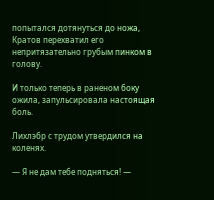попытался дотянуться до ножа, Кратов перехватил его непритязательно грубым пинком в голову.

И только теперь в раненом боку ожила, запульсировала настоящая боль.

Лихлэбр с трудом утвердился на коленях.

— Я не дам тебе подняться! —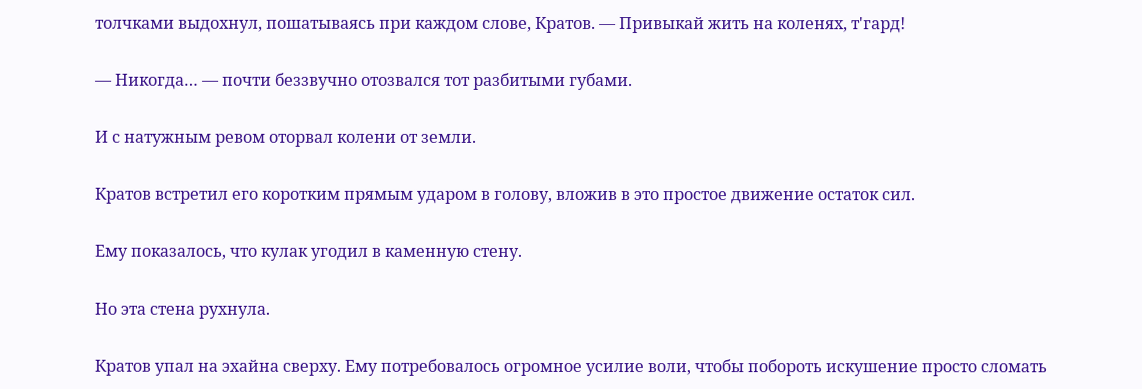толчками выдохнул, пошатываясь при каждом слове, Кратов. — Привыкай жить на коленях, т'гард!

— Никогда… — почти беззвучно отозвался тот разбитыми губами.

И с натужным ревом оторвал колени от земли.

Кратов встретил его коротким прямым ударом в голову, вложив в это простое движение остаток сил.

Ему показалось, что кулак угодил в каменную стену.

Но эта стена рухнула.

Кратов упал на эхайна сверху. Ему потребовалось огромное усилие воли, чтобы побороть искушение просто сломать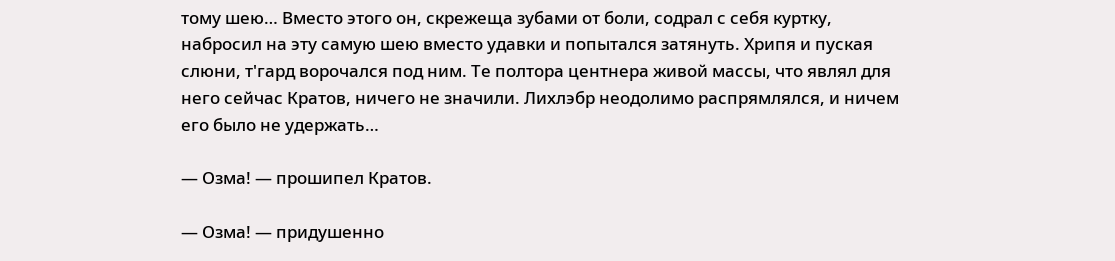тому шею… Вместо этого он, скрежеща зубами от боли, содрал с себя куртку, набросил на эту самую шею вместо удавки и попытался затянуть. Хрипя и пуская слюни, т'гард ворочался под ним. Те полтора центнера живой массы, что являл для него сейчас Кратов, ничего не значили. Лихлэбр неодолимо распрямлялся, и ничем его было не удержать…

— Озма! — прошипел Кратов.

— Озма! — придушенно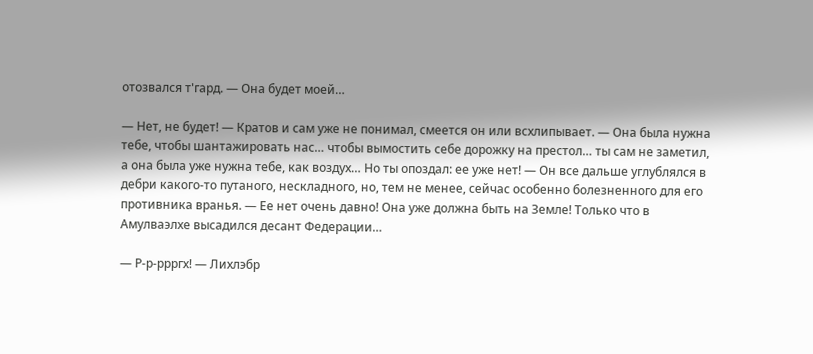отозвался т'гард. — Она будет моей…

— Нет, не будет! — Кратов и сам уже не понимал, смеется он или всхлипывает. — Она была нужна тебе, чтобы шантажировать нас… чтобы вымостить себе дорожку на престол… ты сам не заметил, а она была уже нужна тебе, как воздух… Но ты опоздал: ее уже нет! — Он все дальше углублялся в дебри какого-то путаного, нескладного, но, тем не менее, сейчас особенно болезненного для его противника вранья. — Ее нет очень давно! Она уже должна быть на Земле! Только что в Амулваэлхе высадился десант Федерации…

— Р-р-ррргх! — Лихлэбр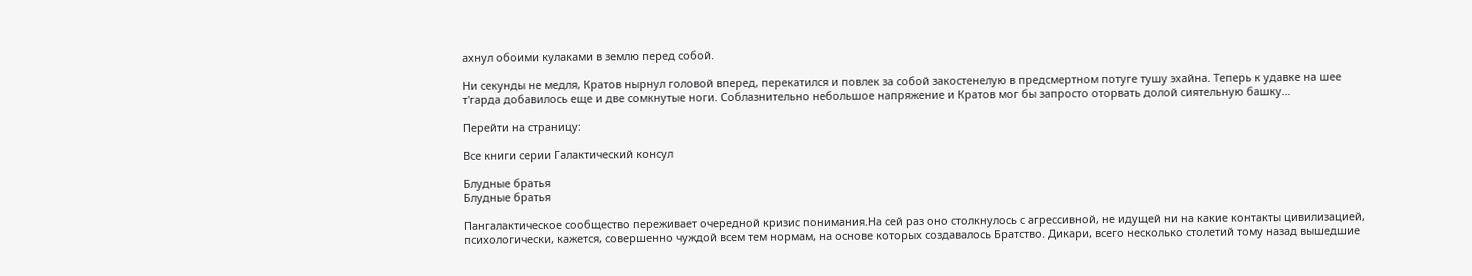ахнул обоими кулаками в землю перед собой.

Ни секунды не медля, Кратов нырнул головой вперед, перекатился и повлек за собой закостенелую в предсмертном потуге тушу эхайна. Теперь к удавке на шее т'гарда добавилось еще и две сомкнутые ноги. Соблазнительно небольшое напряжение и Кратов мог бы запросто оторвать долой сиятельную башку…

Перейти на страницу:

Все книги серии Галактический консул

Блудные братья
Блудные братья

Пангалактическое сообщество переживает очередной кризис понимания.На сей раз оно столкнулось с агрессивной, не идущей ни на какие контакты цивилизацией, психологически, кажется, совершенно чуждой всем тем нормам, на основе которых создавалось Братство. Дикари, всего несколько столетий тому назад вышедшие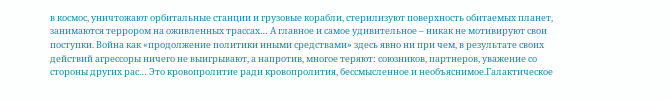в космос, уничтожают орбитальные станции и грузовые корабли, стерилизуют поверхность обитаемых планет, занимаются террором на оживленных трассах… А главное и самое удивительное – никак не мотивируют свои поступки. Война как «продолжение политики иными средствами» здесь явно ни при чем, в результате своих действий агрессоры ничего не выигрывают, а напротив, многое теряют: союзников, партнеров, уважение со стороны других рас… Это кровопролитие ради кровопролития, бессмысленное и необъяснимое.Галактическое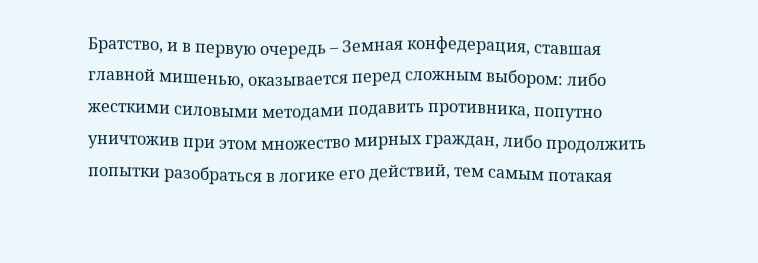Братство, и в первую очередь – Земная конфедерация, ставшая главной мишенью, оказывается перед сложным выбором: либо жесткими силовыми методами подавить противника, попутно уничтожив при этом множество мирных граждан, либо продолжить попытки разобраться в логике его действий, тем самым потакая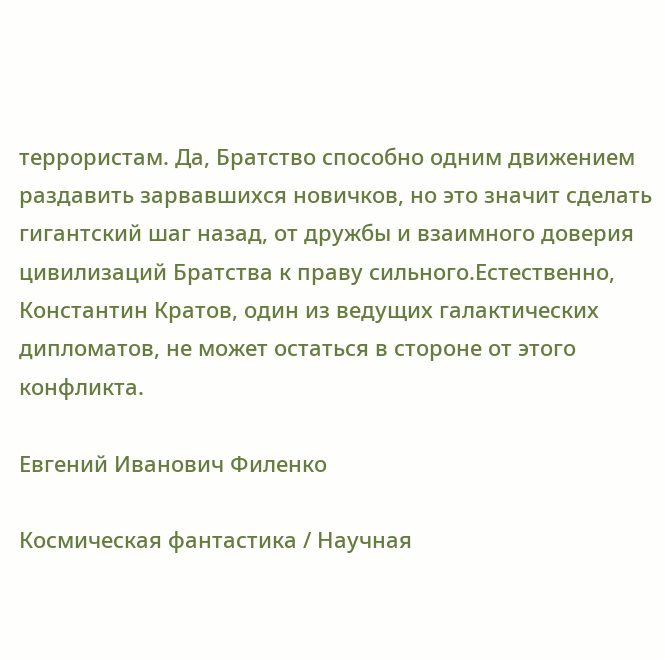террористам. Да, Братство способно одним движением раздавить зарвавшихся новичков, но это значит сделать гигантский шаг назад, от дружбы и взаимного доверия цивилизаций Братства к праву сильного.Естественно, Константин Кратов, один из ведущих галактических дипломатов, не может остаться в стороне от этого конфликта.

Евгений Иванович Филенко

Космическая фантастика / Научная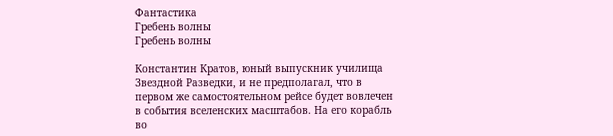Фантастика
Гребень волны
Гребень волны

Константин Кратов, юный выпускник училища Звездной Разведки, и не предполагал, что в первом же самостоятельном рейсе будет вовлечен в события вселенских масштабов. На его корабль во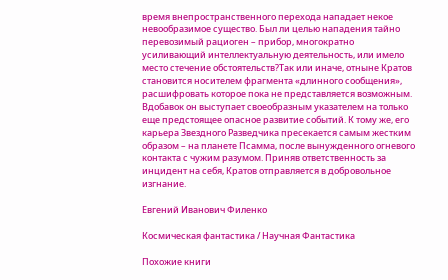время внепространственного перехода нападает некое невообразимое существо. Был ли целью нападения тайно перевозимый рациоген – прибор, многократно усиливающий интеллектуальную деятельность, или имело место стечение обстоятельств?Так или иначе, отныне Кратов становится носителем фрагмента «длинного сообщения», расшифровать которое пока не представляется возможным. Вдобавок он выступает своеобразным указателем на только еще предстоящее опасное развитие событий. К тому же, его карьера Звездного Разведчика пресекается самым жестким образом – на планете Псамма, после вынужденного огневого контакта с чужим разумом. Приняв ответственность за инцидент на себя, Кратов отправляется в добровольное изгнание.

Евгений Иванович Филенко

Космическая фантастика / Научная Фантастика

Похожие книги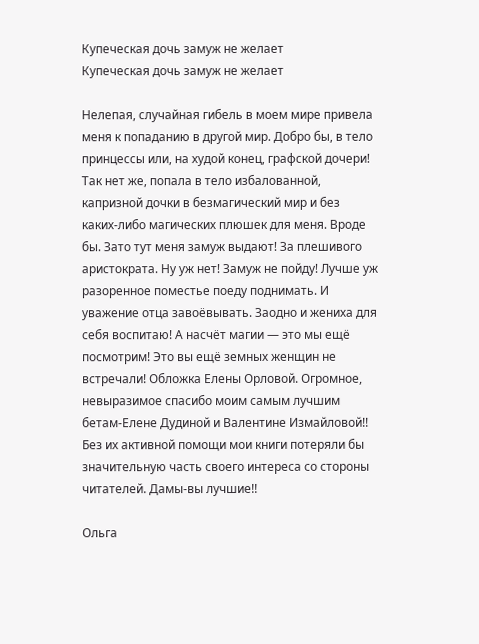Купеческая дочь замуж не желает
Купеческая дочь замуж не желает

Нелепая, случайная гибель в моем мире привела меня к попаданию в другой мир. Добро бы, в тело принцессы или, на худой конец, графской дочери! Так нет же, попала в тело избалованной, капризной дочки в безмагический мир и без каких-либо магических плюшек для меня. Вроде бы. Зато тут меня замуж выдают! За плешивого аристократа. Ну уж нет! Замуж не пойду! Лучше уж разоренное поместье поеду поднимать. И уважение отца завоёвывать. Заодно и жениха для себя воспитаю! А насчёт магии — это мы ещё посмотрим! Это вы ещё земных женщин не встречали! Обложка Елены Орловой. Огромное, невыразимое спасибо моим самым лучшим бетам-Елене Дудиной и Валентине Измайловой!! Без их активной помощи мои книги потеряли бы значительную часть своего интереса со стороны читателей. Дамы-вы лучшие!!

Ольга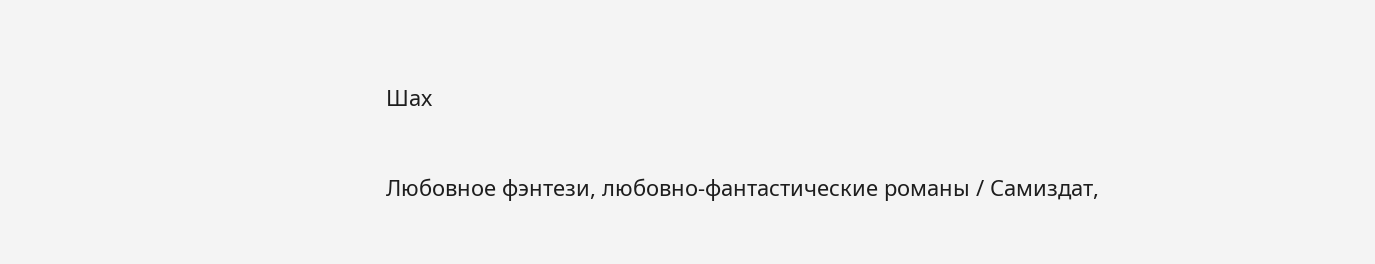Шах

Любовное фэнтези, любовно-фантастические романы / Самиздат,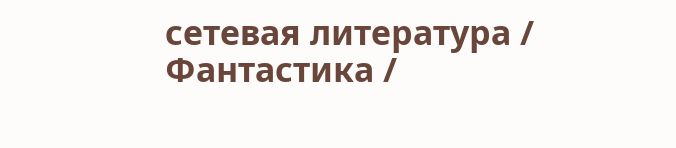сетевая литература / Фантастика /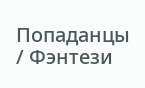Попаданцы / Фэнтези